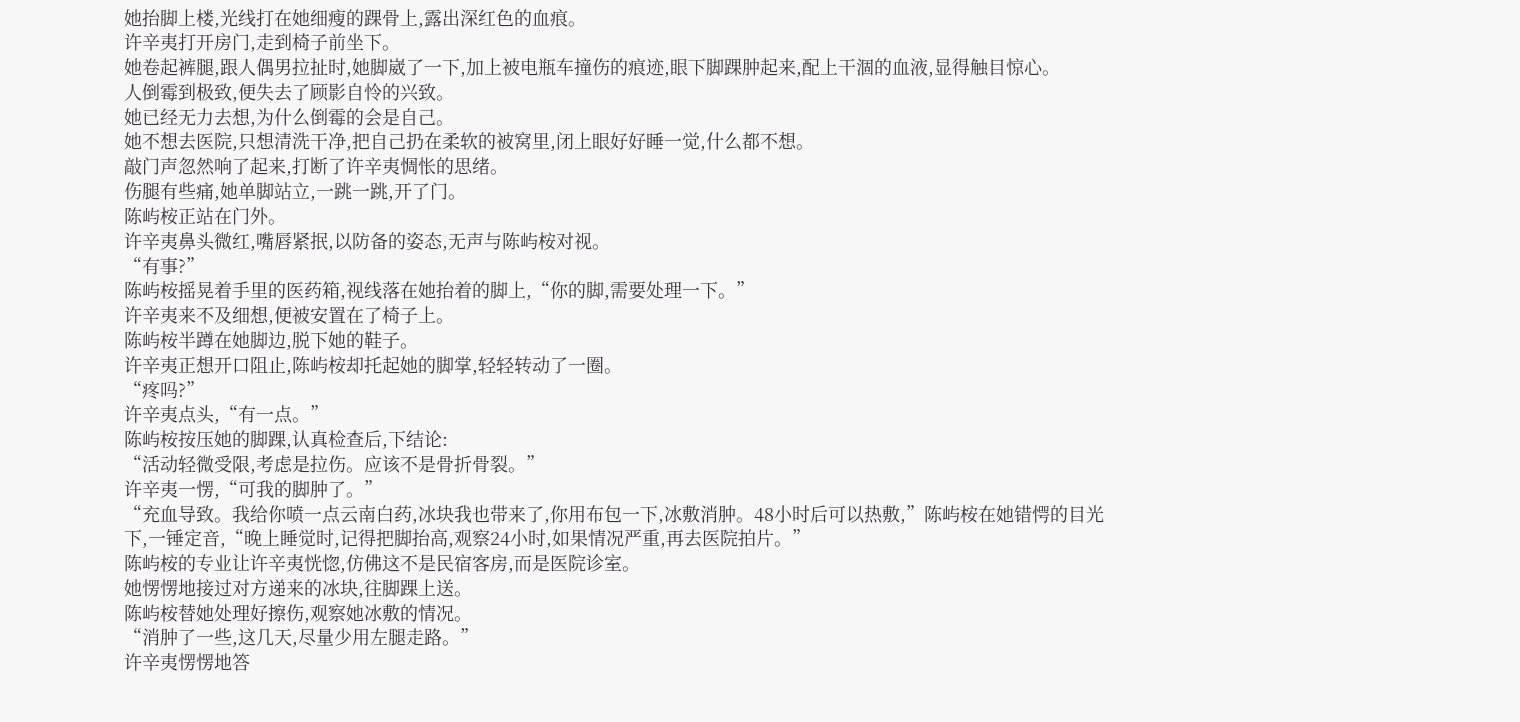她抬脚上楼,光线打在她细瘦的踝骨上,露出深红色的血痕。
许辛夷打开房门,走到椅子前坐下。
她卷起裤腿,跟人偶男拉扯时,她脚崴了一下,加上被电瓶车撞伤的痕迹,眼下脚踝肿起来,配上干涸的血液,显得触目惊心。
人倒霉到极致,便失去了顾影自怜的兴致。
她已经无力去想,为什么倒霉的会是自己。
她不想去医院,只想清洗干净,把自己扔在柔软的被窝里,闭上眼好好睡一觉,什么都不想。
敲门声忽然响了起来,打断了许辛夷惆怅的思绪。
伤腿有些痛,她单脚站立,一跳一跳,开了门。
陈屿桉正站在门外。
许辛夷鼻头微红,嘴唇紧抿,以防备的姿态,无声与陈屿桉对视。
“有事?”
陈屿桉摇晃着手里的医药箱,视线落在她抬着的脚上,“你的脚,需要处理一下。”
许辛夷来不及细想,便被安置在了椅子上。
陈屿桉半蹲在她脚边,脱下她的鞋子。
许辛夷正想开口阻止,陈屿桉却托起她的脚掌,轻轻转动了一圈。
“疼吗?”
许辛夷点头,“有一点。”
陈屿桉按压她的脚踝,认真检查后,下结论:
“活动轻微受限,考虑是拉伤。应该不是骨折骨裂。”
许辛夷一愣,“可我的脚肿了。”
“充血导致。我给你喷一点云南白药,冰块我也带来了,你用布包一下,冰敷消肿。48小时后可以热敷,”陈屿桉在她错愕的目光下,一锤定音,“晚上睡觉时,记得把脚抬高,观察24小时,如果情况严重,再去医院拍片。”
陈屿桉的专业让许辛夷恍惚,仿佛这不是民宿客房,而是医院诊室。
她愣愣地接过对方递来的冰块,往脚踝上送。
陈屿桉替她处理好擦伤,观察她冰敷的情况。
“消肿了一些,这几天,尽量少用左腿走路。”
许辛夷愣愣地答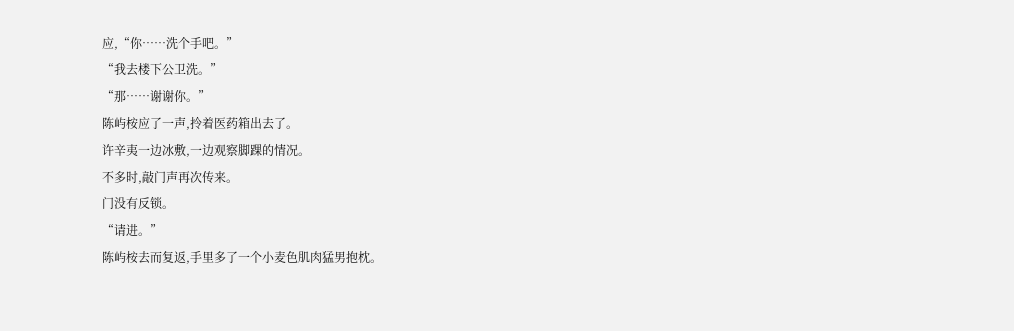应,“你……洗个手吧。”
“我去楼下公卫洗。”
“那……谢谢你。”
陈屿桉应了一声,拎着医药箱出去了。
许辛夷一边冰敷,一边观察脚踝的情况。
不多时,敲门声再次传来。
门没有反锁。
“请进。”
陈屿桉去而复返,手里多了一个小麦色肌肉猛男抱枕。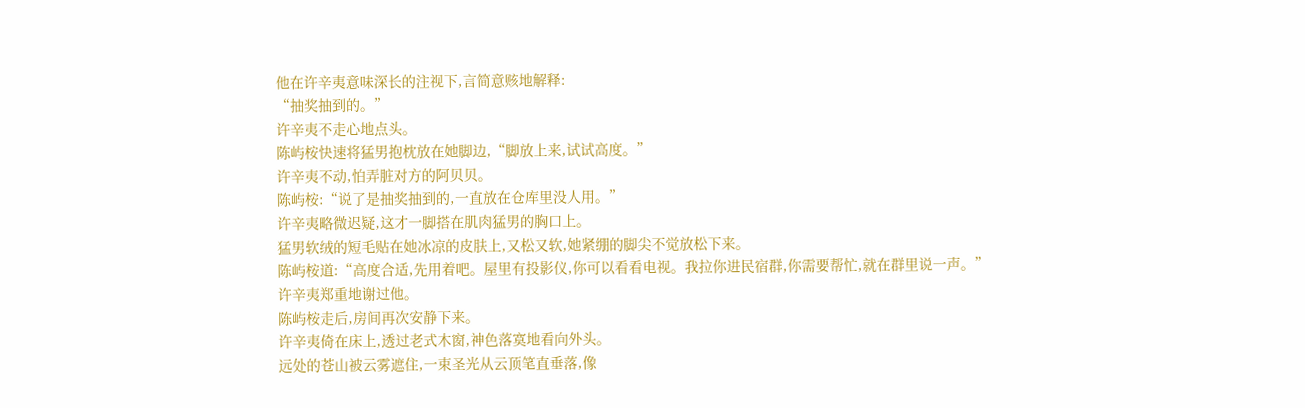他在许辛夷意味深长的注视下,言简意赅地解释:
“抽奖抽到的。”
许辛夷不走心地点头。
陈屿桉快速将猛男抱枕放在她脚边,“脚放上来,试试高度。”
许辛夷不动,怕弄脏对方的阿贝贝。
陈屿桉:“说了是抽奖抽到的,一直放在仓库里没人用。”
许辛夷略微迟疑,这才一脚搭在肌肉猛男的胸口上。
猛男软绒的短毛贴在她冰凉的皮肤上,又松又软,她紧绷的脚尖不觉放松下来。
陈屿桉道:“高度合适,先用着吧。屋里有投影仪,你可以看看电视。我拉你进民宿群,你需要帮忙,就在群里说一声。”
许辛夷郑重地谢过他。
陈屿桉走后,房间再次安静下来。
许辛夷倚在床上,透过老式木窗,神色落寞地看向外头。
远处的苍山被云雾遮住,一束圣光从云顶笔直垂落,像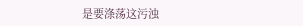是要涤荡这污浊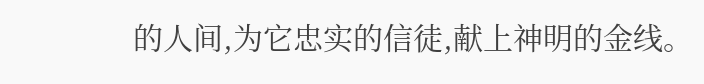的人间,为它忠实的信徒,献上神明的金线。